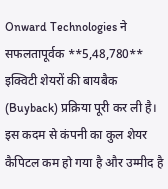Onward Technologies ने सफलतापूर्वक **5,48,780** इक्विटी शेयरों की बायबैक (Buyback) प्रक्रिया पूरी कर ली है। इस कदम से कंपनी का कुल शेयर कैपिटल कम हो गया है और उम्मीद है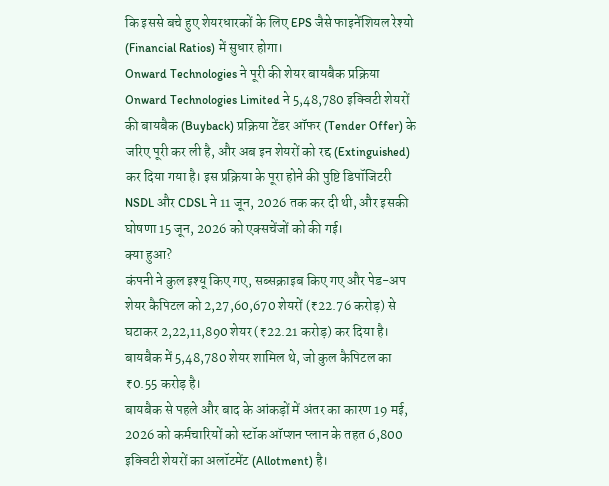कि इससे बचे हुए शेयरधारकों के लिए EPS जैसे फाइनेंशियल रेश्यो (Financial Ratios) में सुधार होगा।
Onward Technologies ने पूरी की शेयर बायबैक प्रक्रिया
Onward Technologies Limited ने 5,48,780 इक्विटी शेयरों की बायबैक (Buyback) प्रक्रिया टेंडर ऑफर (Tender Offer) के जरिए पूरी कर ली है, और अब इन शेयरों को रद्द (Extinguished) कर दिया गया है। इस प्रक्रिया के पूरा होने की पुष्टि डिपॉजिटरी NSDL और CDSL ने 11 जून, 2026 तक कर दी थी, और इसकी घोषणा 15 जून, 2026 को एक्सचेंजों को की गई।
क्या हुआ?
कंपनी ने कुल इश्यू किए गए, सब्सक्राइब किए गए और पेड-अप शेयर कैपिटल को 2,27,60,670 शेयरों (₹22.76 करोड़) से घटाकर 2,22,11,890 शेयर (₹22.21 करोड़) कर दिया है। बायबैक में 5,48,780 शेयर शामिल थे, जो कुल कैपिटल का ₹0.55 करोड़ है।
बायबैक से पहले और बाद के आंकड़ों में अंतर का कारण 19 मई, 2026 को कर्मचारियों को स्टॉक ऑप्शन प्लान के तहत 6,800 इक्विटी शेयरों का अलॉटमेंट (Allotment) है।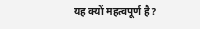यह क्यों महत्वपूर्ण है?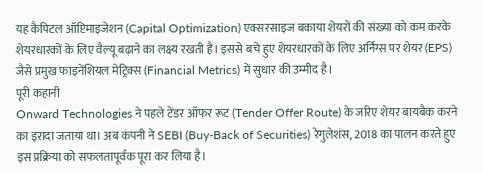यह कैपिटल ऑप्टिमाइजेशन (Capital Optimization) एक्सरसाइज बकाया शेयरों की संख्या को कम करके शेयरधारकों के लिए वैल्यू बढ़ाने का लक्ष्य रखती है। इससे बचे हुए शेयरधारकों के लिए अर्निंग्स पर शेयर (EPS) जैसे प्रमुख फाइनेंशियल मेट्रिक्स (Financial Metrics) में सुधार की उम्मीद है।
पूरी कहानी
Onward Technologies ने पहले टेंडर ऑफर रूट (Tender Offer Route) के जरिए शेयर बायबैक करने का इरादा जताया था। अब कंपनी ने SEBI (Buy-Back of Securities) रेगुलेशंस, 2018 का पालन करते हुए इस प्रक्रिया को सफलतापूर्वक पूरा कर लिया है।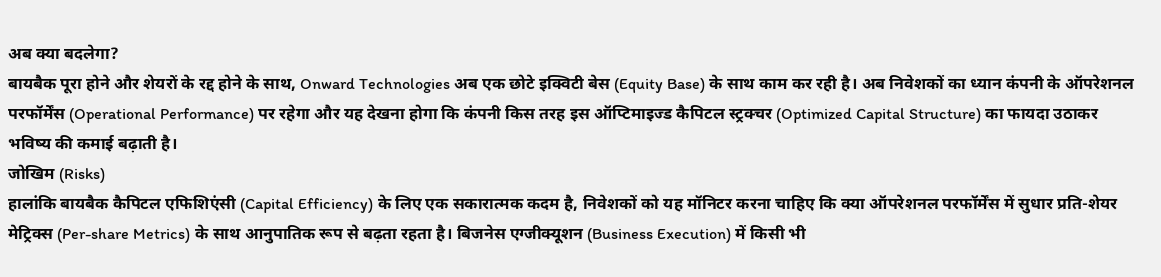अब क्या बदलेगा?
बायबैक पूरा होने और शेयरों के रद्द होने के साथ, Onward Technologies अब एक छोटे इक्विटी बेस (Equity Base) के साथ काम कर रही है। अब निवेशकों का ध्यान कंपनी के ऑपरेशनल परफॉर्मेंस (Operational Performance) पर रहेगा और यह देखना होगा कि कंपनी किस तरह इस ऑप्टिमाइज्ड कैपिटल स्ट्रक्चर (Optimized Capital Structure) का फायदा उठाकर भविष्य की कमाई बढ़ाती है।
जोखिम (Risks)
हालांकि बायबैक कैपिटल एफिशिएंसी (Capital Efficiency) के लिए एक सकारात्मक कदम है, निवेशकों को यह मॉनिटर करना चाहिए कि क्या ऑपरेशनल परफॉर्मेंस में सुधार प्रति-शेयर मेट्रिक्स (Per-share Metrics) के साथ आनुपातिक रूप से बढ़ता रहता है। बिजनेस एग्जीक्यूशन (Business Execution) में किसी भी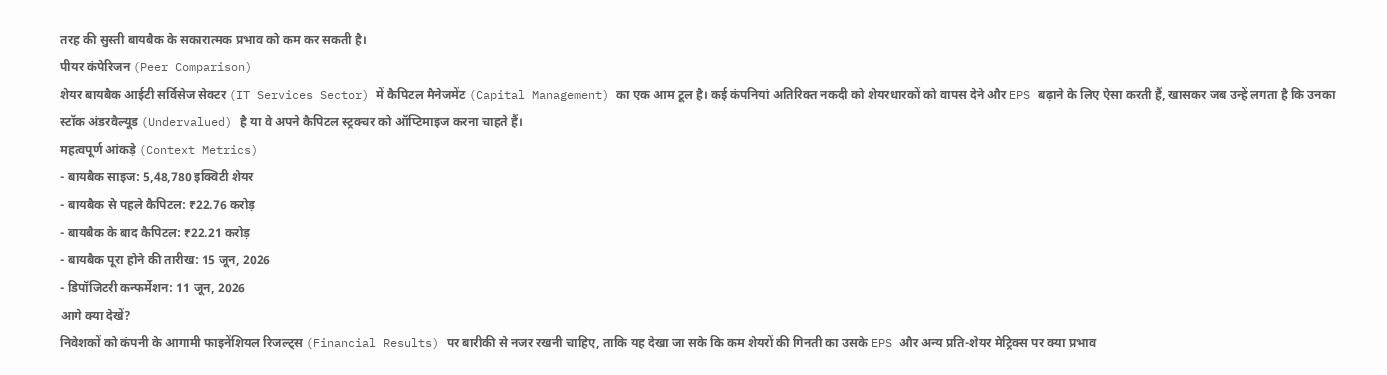तरह की सुस्ती बायबैक के सकारात्मक प्रभाव को कम कर सकती है।
पीयर कंपेरिजन (Peer Comparison)
शेयर बायबैक आईटी सर्विसेज सेक्टर (IT Services Sector) में कैपिटल मैनेजमेंट (Capital Management) का एक आम टूल है। कई कंपनियां अतिरिक्त नकदी को शेयरधारकों को वापस देने और EPS बढ़ाने के लिए ऐसा करती हैं, खासकर जब उन्हें लगता है कि उनका स्टॉक अंडरवैल्यूड (Undervalued) है या वे अपने कैपिटल स्ट्रक्चर को ऑप्टिमाइज करना चाहते हैं।
महत्वपूर्ण आंकड़े (Context Metrics)
- बायबैक साइज: 5,48,780 इक्विटी शेयर
- बायबैक से पहले कैपिटल: ₹22.76 करोड़
- बायबैक के बाद कैपिटल: ₹22.21 करोड़
- बायबैक पूरा होने की तारीख: 15 जून, 2026
- डिपॉजिटरी कन्फर्मेशन: 11 जून, 2026
आगे क्या देखें?
निवेशकों को कंपनी के आगामी फाइनेंशियल रिजल्ट्स (Financial Results) पर बारीकी से नजर रखनी चाहिए, ताकि यह देखा जा सके कि कम शेयरों की गिनती का उसके EPS और अन्य प्रति-शेयर मेट्रिक्स पर क्या प्रभाव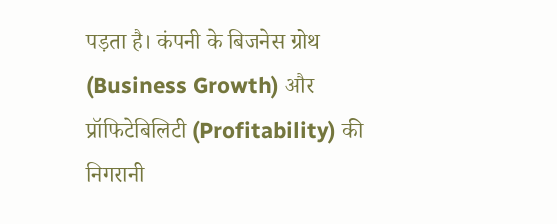पड़ता है। कंपनी के बिजनेस ग्रोथ (Business Growth) और प्रॉफिटेबिलिटी (Profitability) की निगरानी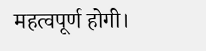महत्वपूर्ण होगी।